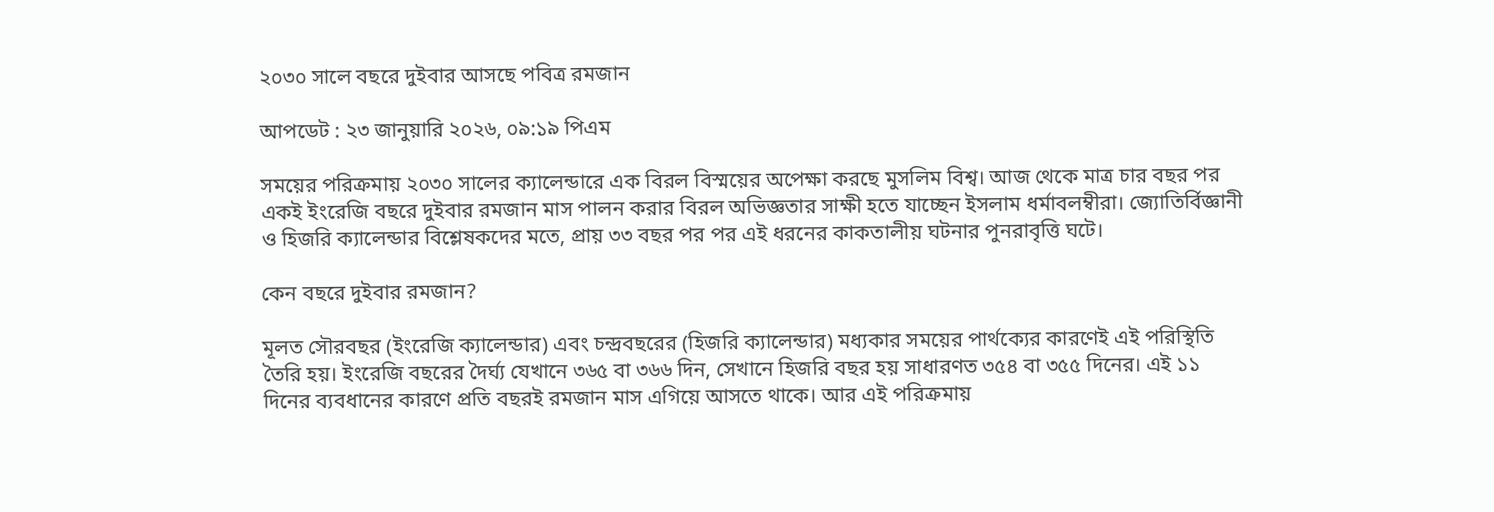২০৩০ সালে বছরে দুইবার আসছে পবিত্র রমজান

আপডেট : ২৩ জানুয়ারি ২০২৬, ০৯:১৯ পিএম

সময়ের পরিক্রমায় ২০৩০ সালের ক্যালেন্ডারে এক বিরল বিস্ময়ের অপেক্ষা করছে মুসলিম বিশ্ব। আজ থেকে মাত্র চার বছর পর একই ইংরেজি বছরে দুইবার রমজান মাস পালন করার বিরল অভিজ্ঞতার সাক্ষী হতে যাচ্ছেন ইসলাম ধর্মাবলম্বীরা। জ্যোতির্বিজ্ঞানী ও হিজরি ক্যালেন্ডার বিশ্লেষকদের মতে, প্রায় ৩৩ বছর পর পর এই ধরনের কাকতালীয় ঘটনার পুনরাবৃত্তি ঘটে।

কেন বছরে দুইবার রমজান?

মূলত সৌরবছর (ইংরেজি ক্যালেন্ডার) এবং চন্দ্রবছরের (হিজরি ক্যালেন্ডার) মধ্যকার সময়ের পার্থক্যের কারণেই এই পরিস্থিতি তৈরি হয়। ইংরেজি বছরের দৈর্ঘ্য যেখানে ৩৬৫ বা ৩৬৬ দিন, সেখানে হিজরি বছর হয় সাধারণত ৩৫৪ বা ৩৫৫ দিনের। এই ১১ দিনের ব্যবধানের কারণে প্রতি বছরই রমজান মাস এগিয়ে আসতে থাকে। আর এই পরিক্রমায়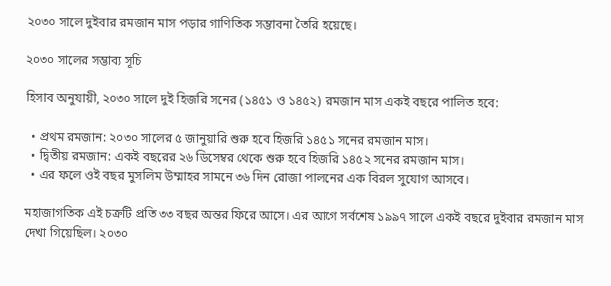২০৩০ সালে দুইবার রমজান মাস পড়ার গাণিতিক সম্ভাবনা তৈরি হয়েছে।

২০৩০ সালের সম্ভাব্য সূচি

হিসাব অনুযায়ী, ২০৩০ সালে দুই হিজরি সনের (১৪৫১ ও ১৪৫২) রমজান মাস একই বছরে পালিত হবে:

  • প্রথম রমজান: ২০৩০ সালের ৫ জানুয়ারি শুরু হবে হিজরি ১৪৫১ সনের রমজান মাস।
  • দ্বিতীয় রমজান: একই বছরের ২৬ ডিসেম্বর থেকে শুরু হবে হিজরি ১৪৫২ সনের রমজান মাস।
  • এর ফলে ওই বছর মুসলিম উম্মাহর সামনে ৩৬ দিন রোজা পালনের এক বিরল সুযোগ আসবে।

মহাজাগতিক এই চক্রটি প্রতি ৩৩ বছর অন্তর ফিরে আসে। এর আগে সর্বশেষ ১৯৯৭ সালে একই বছরে দুইবার রমজান মাস দেখা গিয়েছিল। ২০৩০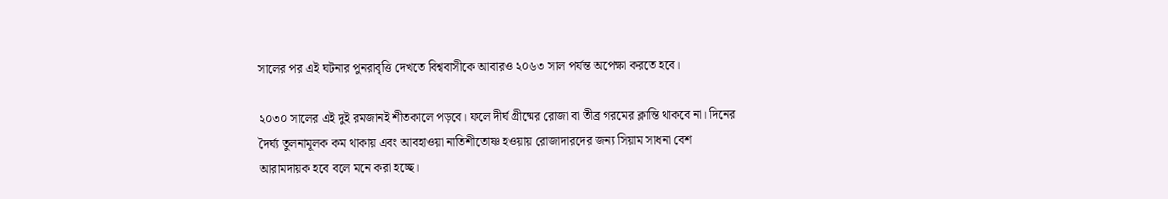সালের পর এই ঘটনার পুনরাবৃত্তি দেখতে বিশ্ববাসীকে আবারও ২০৬৩ সাল পর্যন্ত অপেক্ষা করতে হবে।

২০৩০ সালের এই দুই রমজানই শীতকালে পড়বে। ফলে দীর্ঘ গ্রীষ্মের রোজা বা তীব্র গরমের ক্লান্তি থাকবে না। দিনের দৈর্ঘ্য তুলনামূলক কম থাকায় এবং আবহাওয়া নাতিশীতোষ্ণ হওয়ায় রোজাদারদের জন্য সিয়াম সাধনা বেশ আরামদায়ক হবে বলে মনে করা হচ্ছে।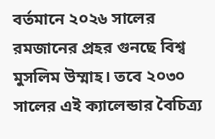বর্তমানে ২০২৬ সালের রমজানের প্রহর গুনছে বিশ্ব মুসলিম উম্মাহ। তবে ২০৩০ সালের এই ক্যালেন্ডার বৈচিত্র্য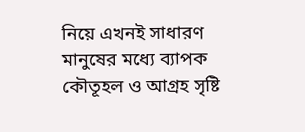নিয়ে এখনই সাধারণ মানুষের মধ্যে ব্যাপক কৌতূহল ও আগ্রহ সৃষ্টি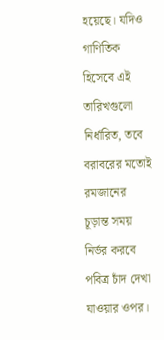হয়েছে। যদিও গাণিতিক হিসেবে এই তারিখগুলো নির্ধারিত, তবে বরাবরের মতোই রমজানের চূড়ান্ত সময় নির্ভর করবে পবিত্র চাঁদ দেখা যাওয়ার ওপর।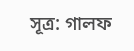সূত্র: গালফ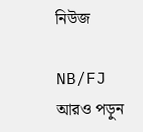নিউজ

NB/FJ
আরও পড়ুন